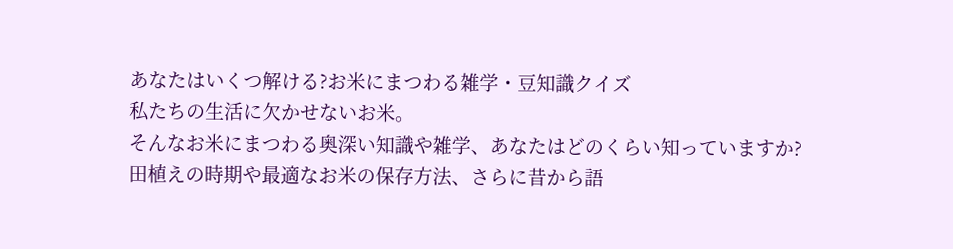あなたはいくつ解ける?お米にまつわる雑学・豆知識クイズ
私たちの生活に欠かせないお米。
そんなお米にまつわる奥深い知識や雑学、あなたはどのくらい知っていますか?
田植えの時期や最適なお米の保存方法、さらに昔から語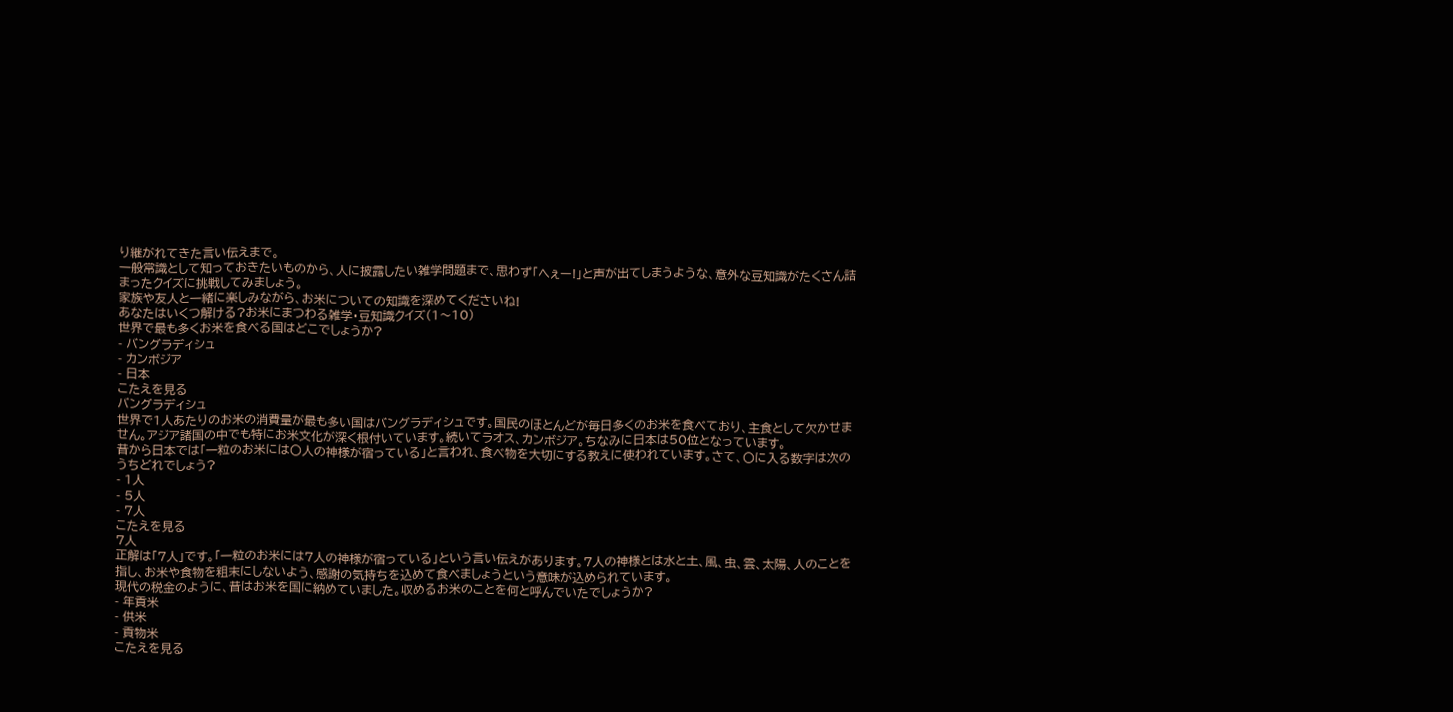り継がれてきた言い伝えまで。
一般常識として知っておきたいものから、人に披露したい雑学問題まで、思わず「へぇー!」と声が出てしまうような、意外な豆知識がたくさん詰まったクイズに挑戦してみましょう。
家族や友人と一緒に楽しみながら、お米についての知識を深めてくださいね!
あなたはいくつ解ける?お米にまつわる雑学・豆知識クイズ(1〜10)
世界で最も多くお米を食べる国はどこでしょうか?
- バングラディシュ
- カンボジア
- 日本
こたえを見る
バングラディシュ
世界で1人あたりのお米の消費量が最も多い国はバングラディシュです。国民のほとんどが毎日多くのお米を食べており、主食として欠かせません。アジア諸国の中でも特にお米文化が深く根付いています。続いてラオス、カンボジア。ちなみに日本は50位となっています。
昔から日本では「一粒のお米には〇人の神様が宿っている」と言われ、食べ物を大切にする教えに使われています。さて、〇に入る数字は次のうちどれでしょう?
- 1人
- 5人
- 7人
こたえを見る
7人
正解は「7人」です。「一粒のお米には7人の神様が宿っている」という言い伝えがあります。7人の神様とは水と土、風、虫、雲、太陽、人のことを指し、お米や食物を粗末にしないよう、感謝の気持ちを込めて食べましょうという意味が込められています。
現代の税金のように、昔はお米を国に納めていました。収めるお米のことを何と呼んでいたでしょうか?
- 年貢米
- 供米
- 貢物米
こたえを見る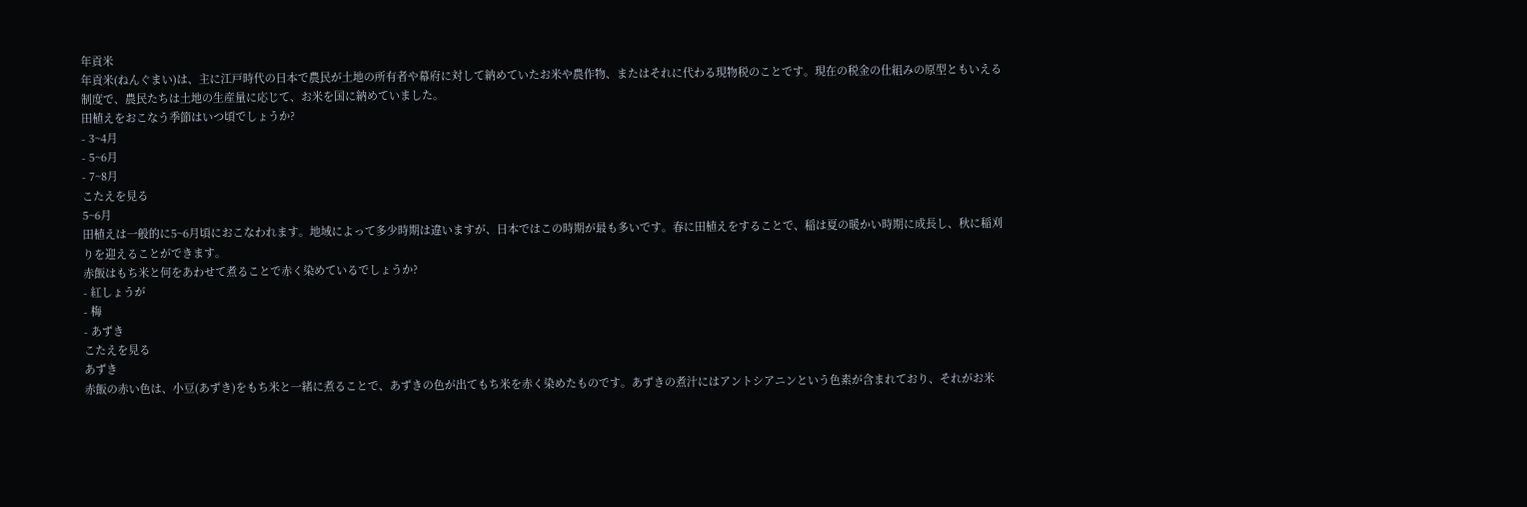年貢米
年貢米(ねんぐまい)は、主に江戸時代の日本で農民が土地の所有者や幕府に対して納めていたお米や農作物、またはそれに代わる現物税のことです。現在の税金の仕組みの原型ともいえる制度で、農民たちは土地の生産量に応じて、お米を国に納めていました。
田植えをおこなう季節はいつ頃でしょうか?
- 3~4月
- 5~6月
- 7~8月
こたえを見る
5~6月
田植えは一般的に5~6月頃におこなわれます。地域によって多少時期は違いますが、日本ではこの時期が最も多いです。春に田植えをすることで、稲は夏の暖かい時期に成長し、秋に稲刈りを迎えることができます。
赤飯はもち米と何をあわせて煮ることで赤く染めているでしょうか?
- 紅しょうが
- 梅
- あずき
こたえを見る
あずき
赤飯の赤い色は、小豆(あずき)をもち米と一緒に煮ることで、あずきの色が出てもち米を赤く染めたものです。あずきの煮汁にはアントシアニンという色素が含まれており、それがお米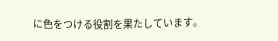に色をつける役割を果たしています。